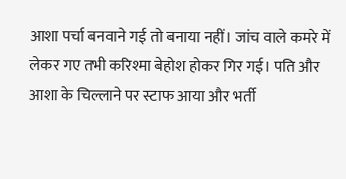आशा पर्चा बनवाने गई तो बनाया नहीं। जांच वाले कमरे में लेकर गए तभी करिश्मा बेहोश होकर गिर गई। पति और आशा के चिल्लाने पर स्टाफ आया और भर्ती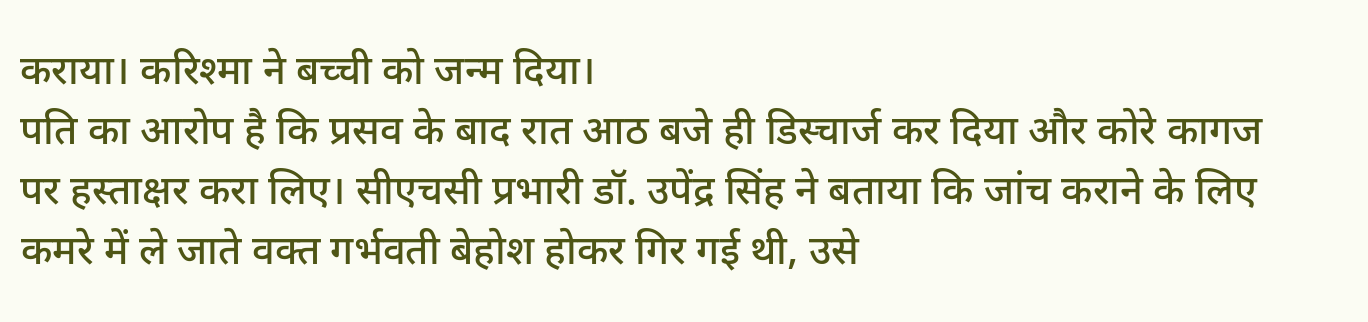कराया। करिश्मा ने बच्ची को जन्म दिया।
पति का आरोप है कि प्रसव के बाद रात आठ बजे ही डिस्चार्ज कर दिया और कोरे कागज पर हस्ताक्षर करा लिए। सीएचसी प्रभारी डॉ. उपेंद्र सिंह ने बताया कि जांच कराने के लिए कमरे में ले जाते वक्त गर्भवती बेहोश होकर गिर गई थी, उसे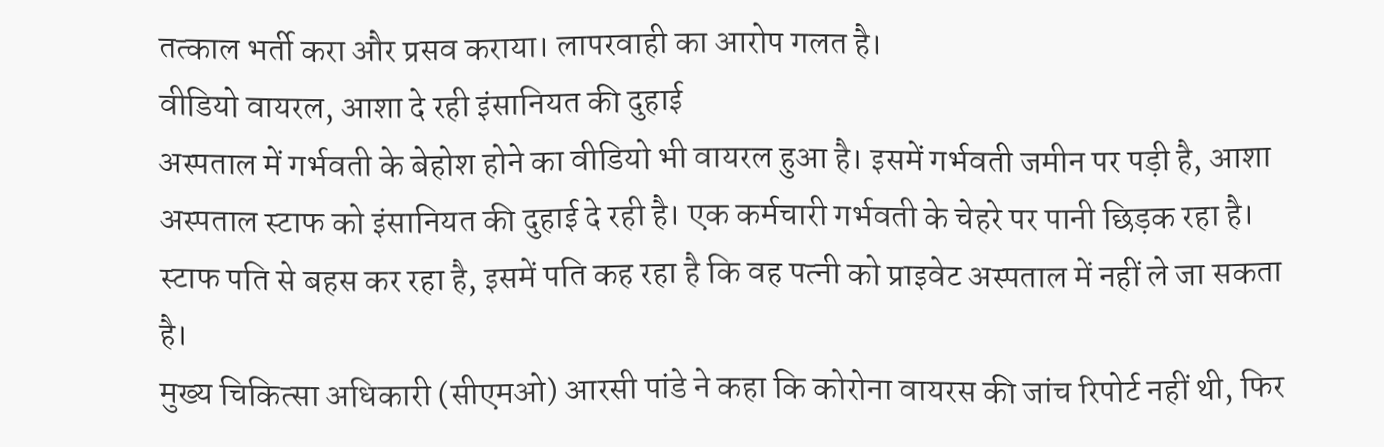तत्काल भर्ती करा और प्रसव कराया। लापरवाही का आरोप गलत है।
वीडियो वायरल, आशा दे रही इंसानियत की दुहाई
अस्पताल में गर्भवती के बेहोश होने का वीडियो भी वायरल हुआ है। इसमें गर्भवती जमीन पर पड़ी है, आशा अस्पताल स्टाफ को इंसानियत की दुहाई दे रही है। एक कर्मचारी गर्भवती के चेहरे पर पानी छिड़क रहा है। स्टाफ पति से बहस कर रहा है, इसमें पति कह रहा है कि वह पत्नी को प्राइवेट अस्पताल में नहीं ले जा सकता है।
मुख्य चिकित्सा अधिकारी (सीएमओ) आरसी पांडे ने कहा कि कोरोना वायरस की जांच रिपोर्ट नहीं थी, फिर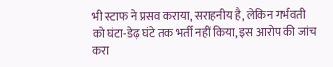भी स्टाफ ने प्रसव कराया, सराहनीय है, लेकिन गर्भवती को घंटा-डेढ़ घंटे तक भर्ती नहीं किया, इस आरोप की जांच करा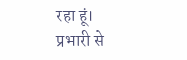रहा हूं। प्रभारी से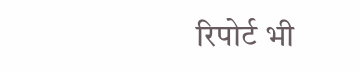रिपोर्ट भी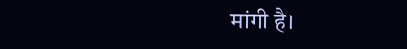मांगी है।